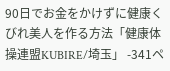90日でお金をかけずに健康くびれ美人を作る方法「健康体操連盟KUBIRE/埼玉」 -341ペ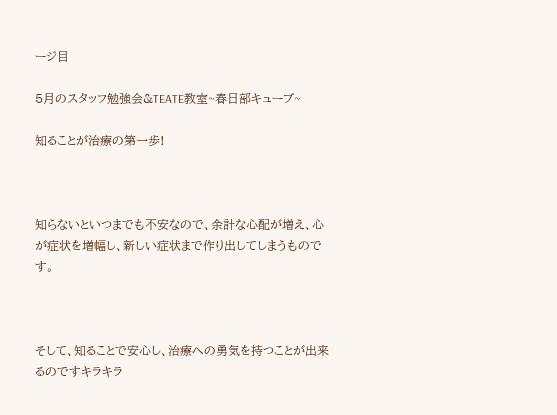ージ目

5月のスタッフ勉強会&TEATE教室~春日部キューブ~

知ることが治療の第一歩!



知らないといつまでも不安なので、余計な心配が増え、心が症状を増幅し、新しい症状まで作り出してしまうものです。



そして、知ることで安心し、治療への勇気を持つことが出来るのですキラキラ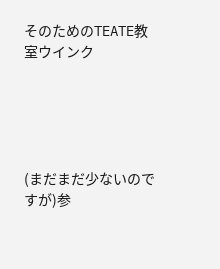そのためのTEATE教室ウインク





(まだまだ少ないのですが)参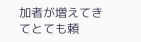加者が増えてきてとても頼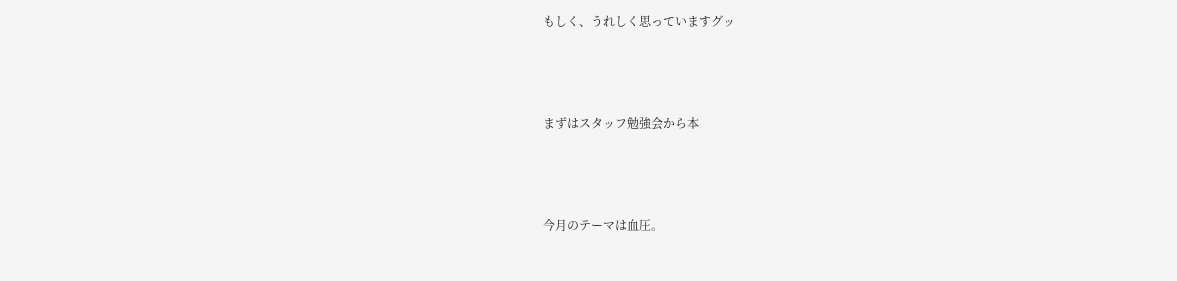もしく、うれしく思っていますグッ



まずはスタッフ勉強会から本



今月のテーマは血圧。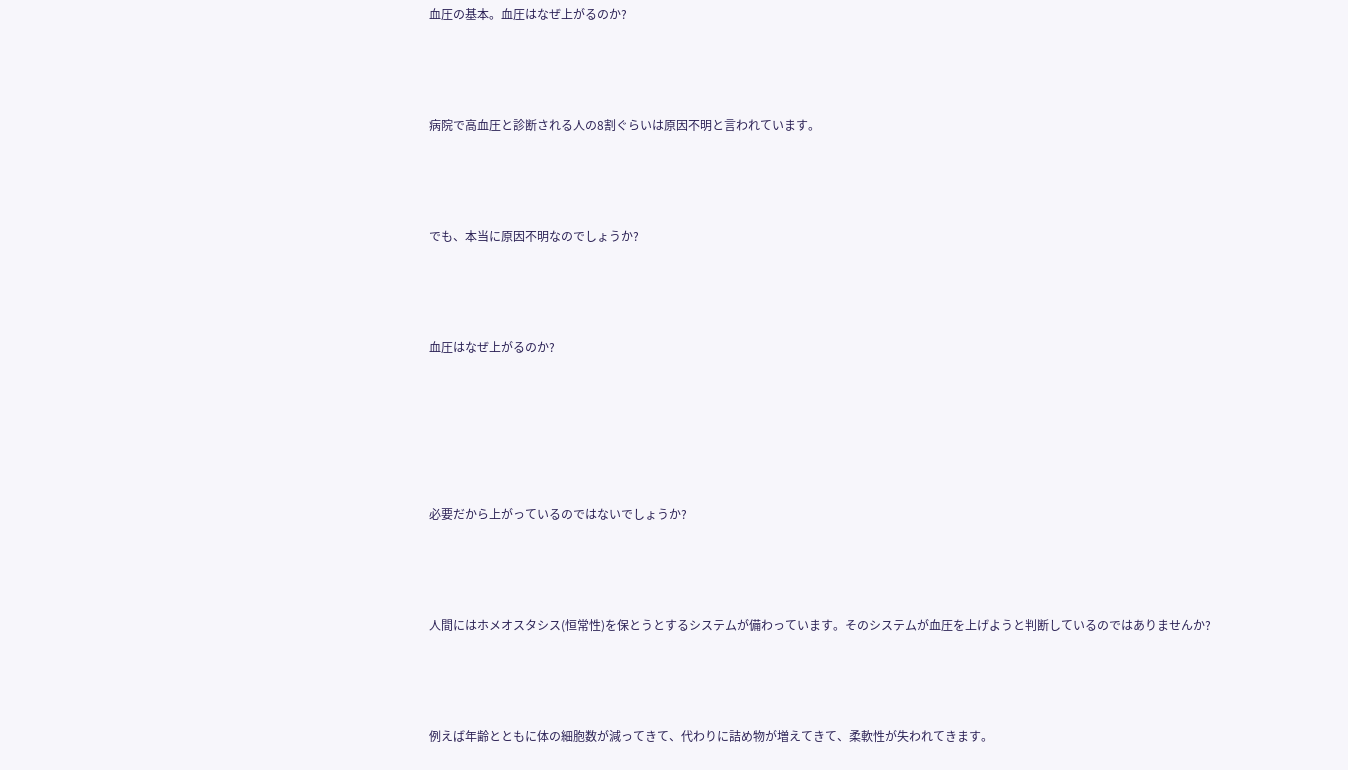血圧の基本。血圧はなぜ上がるのか?



病院で高血圧と診断される人の8割ぐらいは原因不明と言われています。



でも、本当に原因不明なのでしょうか?



血圧はなぜ上がるのか?





必要だから上がっているのではないでしょうか?



人間にはホメオスタシス(恒常性)を保とうとするシステムが備わっています。そのシステムが血圧を上げようと判断しているのではありませんか?



例えば年齢とともに体の細胞数が減ってきて、代わりに詰め物が増えてきて、柔軟性が失われてきます。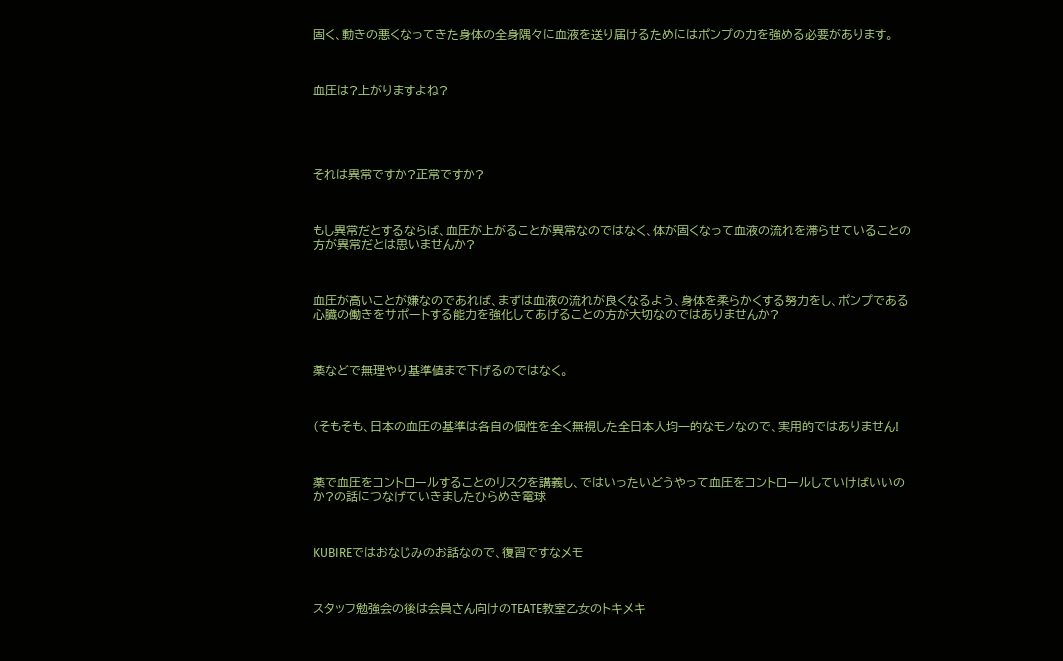固く、動きの悪くなってきた身体の全身隅々に血液を送り届けるためにはポンプの力を強める必要があります。



血圧は?上がりますよね?





それは異常ですか?正常ですか?



もし異常だとするならば、血圧が上がることが異常なのではなく、体が固くなって血液の流れを滞らせていることの方が異常だとは思いませんか?



血圧が高いことが嫌なのであれば、まずは血液の流れが良くなるよう、身体を柔らかくする努力をし、ポンプである心臓の働きをサポートする能力を強化してあげることの方が大切なのではありませんか?



薬などで無理やり基準値まで下げるのではなく。



(そもそも、日本の血圧の基準は各自の個性を全く無視した全日本人均一的なモノなので、実用的ではありません!



薬で血圧をコントロールすることのリスクを講義し、ではいったいどうやって血圧をコントロールしていけばいいのか?の話につなげていきましたひらめき電球



KUBIREではおなじみのお話なので、復習ですなメモ



スタッフ勉強会の後は会員さん向けのTEATE教室乙女のトキメキ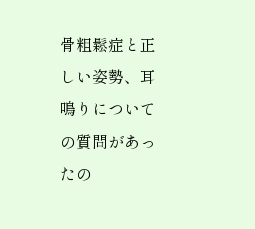骨粗鬆症と正しい姿勢、耳鳴りについての質問があったの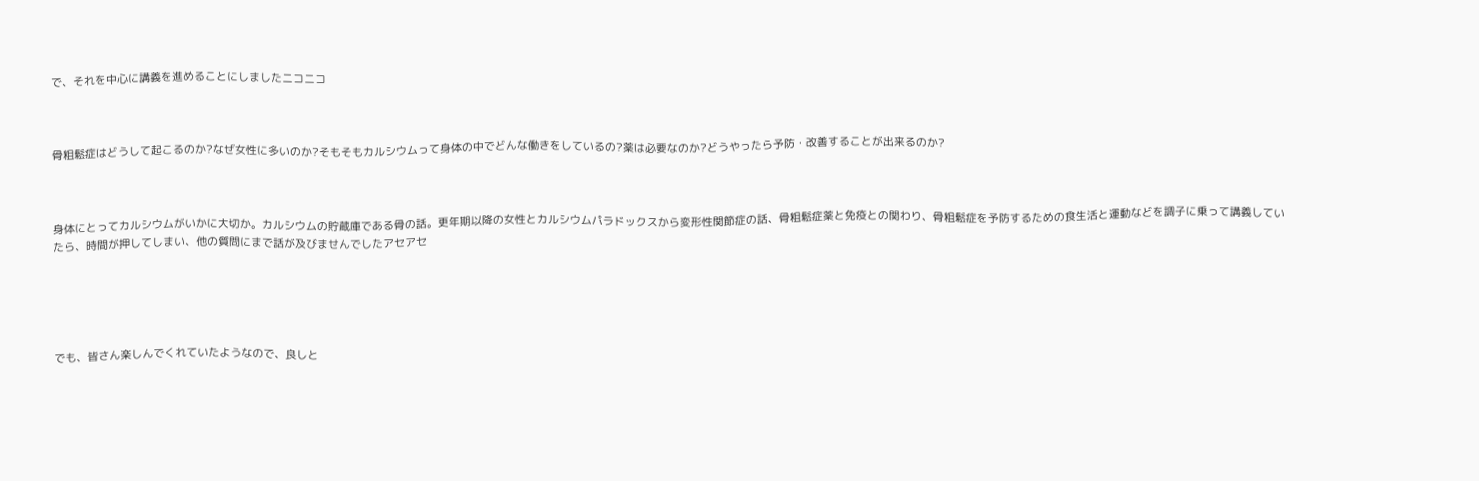で、それを中心に講義を進めることにしましたニコニコ



骨粗鬆症はどうして起こるのか?なぜ女性に多いのか?そもそもカルシウムって身体の中でどんな働きをしているの?薬は必要なのか?どうやったら予防・改善することが出来るのか?



身体にとってカルシウムがいかに大切か。カルシウムの貯蔵庫である骨の話。更年期以降の女性とカルシウムパラドックスから変形性関節症の話、骨粗鬆症薬と免疫との関わり、骨粗鬆症を予防するための食生活と運動などを調子に乗って講義していたら、時間が押してしまい、他の質問にまで話が及びませんでしたアセアセ





でも、皆さん楽しんでくれていたようなので、良しと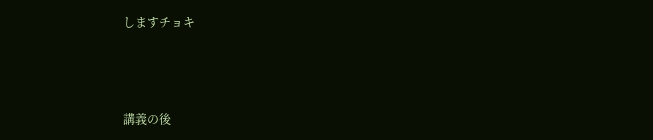しますチョキ



講義の後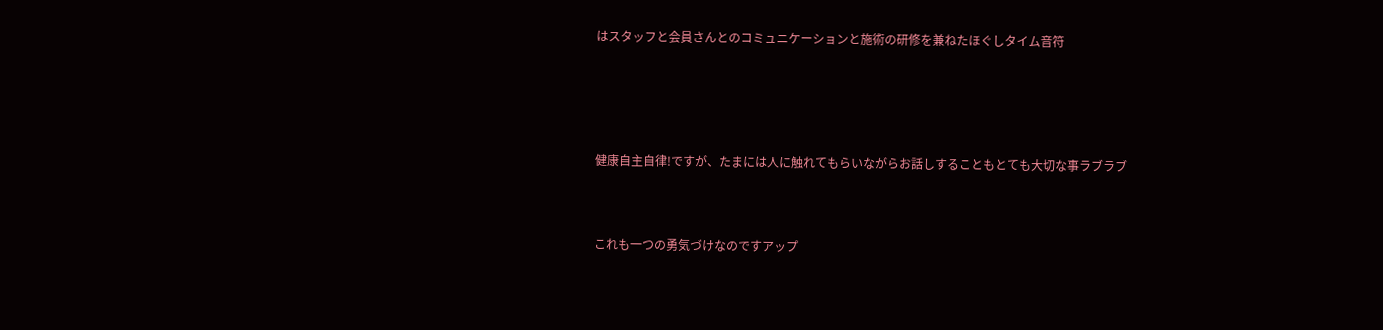はスタッフと会員さんとのコミュニケーションと施術の研修を兼ねたほぐしタイム音符





健康自主自律!ですが、たまには人に触れてもらいながらお話しすることもとても大切な事ラブラブ



これも一つの勇気づけなのですアップ